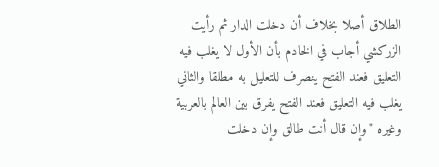الطلاق أصلا بخلاف أن دخلت الدار ثم رأيت الزركشي أجاب في الخادم بأن الأول لا يغلب فيه التعليق فعند الفتح ينصرف للتعليل به مطلقا والثاني يغلب فيه التعليق فعند الفتح يفرق بين العالم بالعربية وغيره "وإن قال أنت طالق وإن دخلت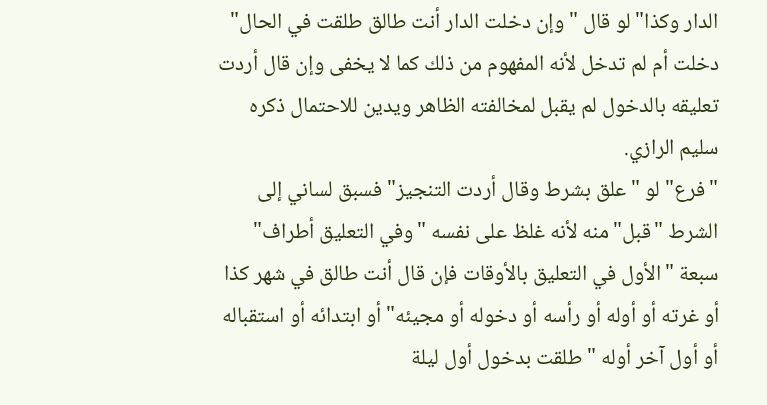الدار وكذا" لو قال "وإن دخلت الدار أنت طالق طلقت في الحال" دخلت أم لم تدخل لأنه المفهوم من ذلك كما لا يخفى وإن قال أردت تعليقه بالدخول لم يقبل لمخالفته الظاهر ويدين للاحتمال ذكره سليم الرازي.
"فرع" لو "علق بشرط وقال أردت التنجيز" فسبق لساني إلى الشرط "قبل" منه لأنه غلظ على نفسه "وفي التعليق أطراف" سبعة "الأول في التعليق بالأوقات فإن قال أنت طالق في شهر كذا أو غرته أو أوله أو رأسه أو دخوله أو مجيئه" أو ابتدائه أو استقباله أو أول آخر أوله "طلقت بدخول أول ليلة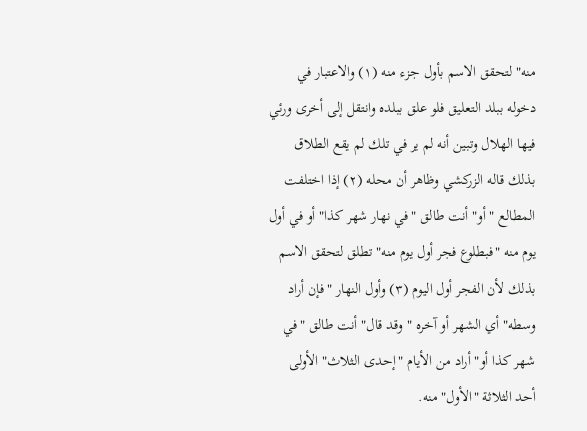منه" لتحقق الاسم بأول جزء منه (١) والاعتبار في دخوله ببلد التعليق فلو علق ببلده وانتقل إلى أخرى ورئي فيها الهلال وتبين أنه لم ير في تلك لم يقع الطلاق بذلك قاله الزركشي وظاهر أن محله (٢) إذا اختلفت المطالع "أو" أنت طالق "في نهار شهر كذا" أو في أول يوم منه "فبطلوع فجر أول يوم منه" تطلق لتحقق الاسم بذلك لأن الفجر أول اليوم (٣) وأول النهار "فإن أراد وسطه" أي الشهر أو آخره "وقد قال" أنت طالق "في شهر كذا أو" أراد من الأيام "إحدى الثلاث" الأولى أحد الثلاثة "الأول" منه.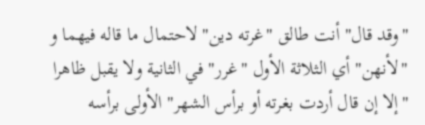"وقد قال" أنت طالق "غرته دين" لاحتمال ما قاله فيهما و "لأنهن" أي الثلاثة الأول "غرر" في الثانية ولا يقبل ظاهرا "إلا إن قال أردت بغرته أو برأس الشهر" الأولى برأسه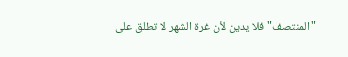"المنتصف" فلا يدين لأن غرة الشهر لا تطلق على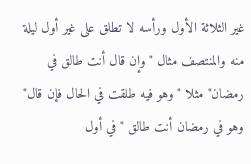غير الثلاثة الأول ورأسه لا تطلق على غير أول ليلة منه والمنتصف مثال "وإن قال أنت طالق في رمضان" مثلا "وهو فيه طلقت في الحال فإن قال" وهو في رمضان أنت طالق "في أول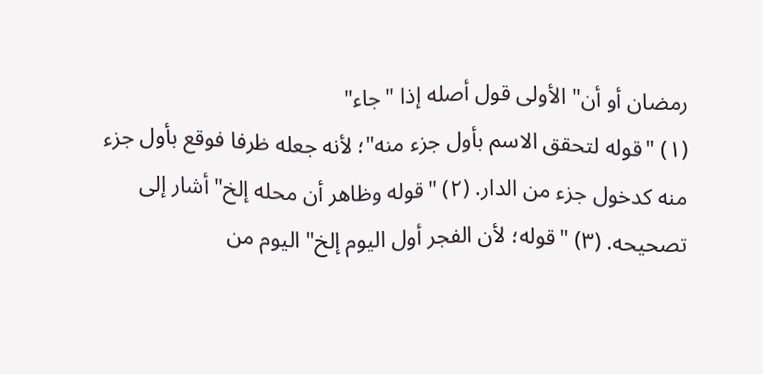رمضان أو أن" الأولى قول أصله إذا "جاء"
(١) "قوله لتحقق الاسم بأول جزء منه"؛ لأنه جعله ظرفا فوقع بأول جزء منه كدخول جزء من الدار. (٢) "قوله وظاهر أن محله إلخ" أشار إلى تصحيحه. (٣) "قوله؛ لأن الفجر أول اليوم إلخ" اليوم من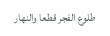طلوع الفجر قطعا والنهار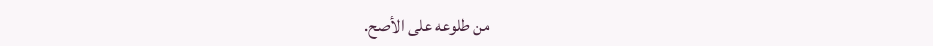من طلوعه على الأصح.